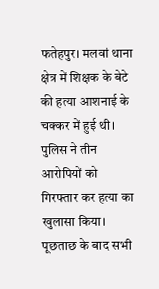फतेहपुर। मलवां थाना क्षेत्र में शिक्षक के बेटे की हत्या आशनाई के चक्कर में हुई थी। पुलिस ने तीन आरोपियों को गिरफ्तार कर हत्या का खुलासा किया। पूछताछ के बाद सभी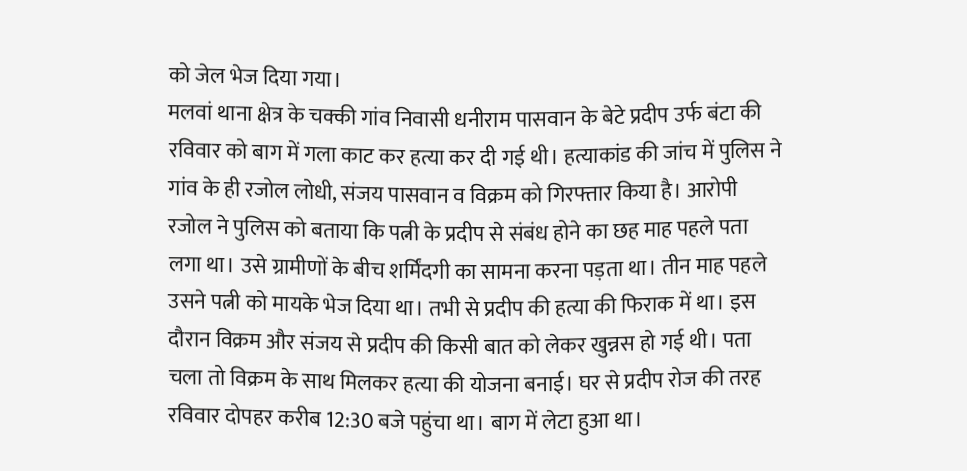को जेल भेज दिया गया।
मलवां थाना क्षेत्र के चक्की गांव निवासी धनीराम पासवान के बेटे प्रदीप उर्फ बंटा की रविवार को बाग में गला काट कर हत्या कर दी गई थी। हत्याकांड की जांच में पुलिस ने गांव के ही रजोल लोधी, संजय पासवान व विक्रम को गिरफ्तार किया है। आरोपी रजोल ने पुलिस को बताया कि पत्नी के प्रदीप से संबंध होने का छह माह पहले पता
लगा था। उसे ग्रामीणों के बीच शर्मिंदगी का सामना करना पड़ता था। तीन माह पहले उसने पत्नी को मायके भेज दिया था। तभी से प्रदीप की हत्या की फिराक में था। इस दौरान विक्रम और संजय से प्रदीप की किसी बात को लेकर खुन्नस हो गई थी। पता चला तो विक्रम के साथ मिलकर हत्या की योजना बनाई। घर से प्रदीप रोज की तरह
रविवार दोपहर करीब 12:30 बजे पहुंचा था। बाग में लेटा हुआ था।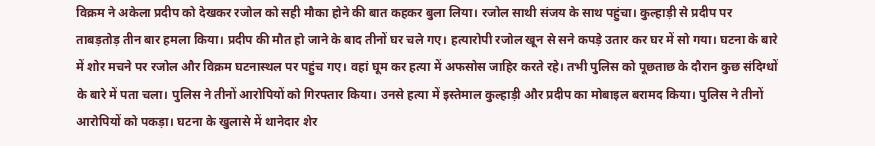विक्रम ने अकेला प्रदीप को देखकर रजोल को सही मौका होने की बात कहकर बुला लिया। रजोल साथी संजय के साथ पहुंचा। कुल्हाड़ी से प्रदीप पर ताबड़तोड़ तीन बार हमला किया। प्रदीप की मौत हो जाने के बाद तीनों घर चले गए। हत्यारोपी रजोल खून से सने कपड़े उतार कर घर में सो गया। घटना के बारे में शोर मचने पर रजोल और विक्रम घटनास्थल पर पहुंच गए। वहां घूम कर हत्या में अफसोस जाहिर करते रहे। तभी पुलिस को पूछताछ के दौरान कुछ संदिग्धों के बारे में पता चला। पुलिस ने तीनों आरोपियों को गिरफ्तार किया। उनसे हत्या में इस्तेमाल कुल्हाड़ी और प्रदीप का मोबाइल बरामद किया। पुलिस ने तीनों आरोपियों को पकड़ा। घटना के खुलासे में थानेदार शेर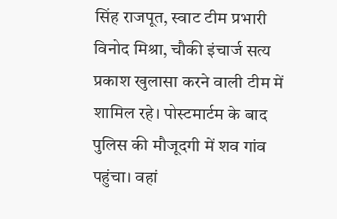सिंह राजपूत, स्वाट टीम प्रभारी विनोद मिश्रा, चौकी इंचार्ज सत्य प्रकाश खुलासा करने वाली टीम में शामिल रहे। पोस्टमार्टम के बाद पुलिस की मौजूदगी में शव गांव पहुंचा। वहां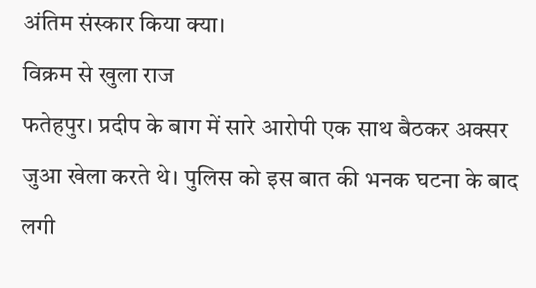अंतिम संस्कार किया क्या।
विक्रम से खुला राज
फतेहपुर। प्रदीप के बाग में सारे आरोपी एक साथ बैठकर अक्सर जुआ खेला करते थे। पुलिस को इस बात की भनक घटना के बाद लगी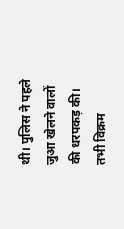थी। पुलिस ने पहले जुआ खेलने वालों की धरपकड़ की। तभी विक्रम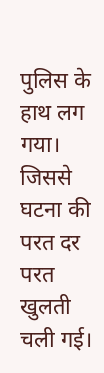पुलिस के हाथ लग गया। जिससे घटना की परत दर परत खुलती चली गई।